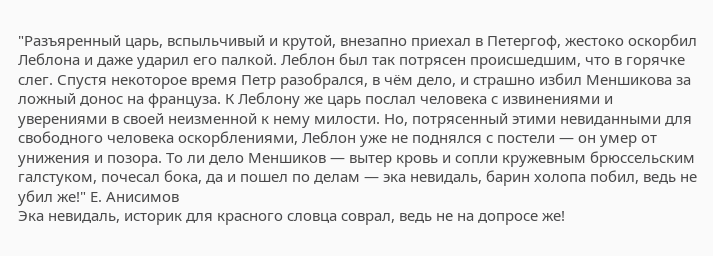"Разъяренный царь, вспыльчивый и крутой, внезапно приехал в Петергоф, жестоко оскорбил Леблона и даже ударил его палкой. Леблон был так потрясен происшедшим, что в горячке слег. Спустя некоторое время Петр разобрался, в чём дело, и страшно избил Меншикова за ложный донос на француза. К Леблону же царь послал человека с извинениями и уверениями в своей неизменной к нему милости. Но, потрясенный этими невиданными для свободного человека оскорблениями, Леблон уже не поднялся с постели — он умер от унижения и позора. То ли дело Меншиков — вытер кровь и сопли кружевным брюссельским галстуком, почесал бока, да и пошел по делам — эка невидаль, барин холопа побил, ведь не убил же!" Е. Анисимов
Эка невидаль, историк для красного словца соврал, ведь не на допросе же!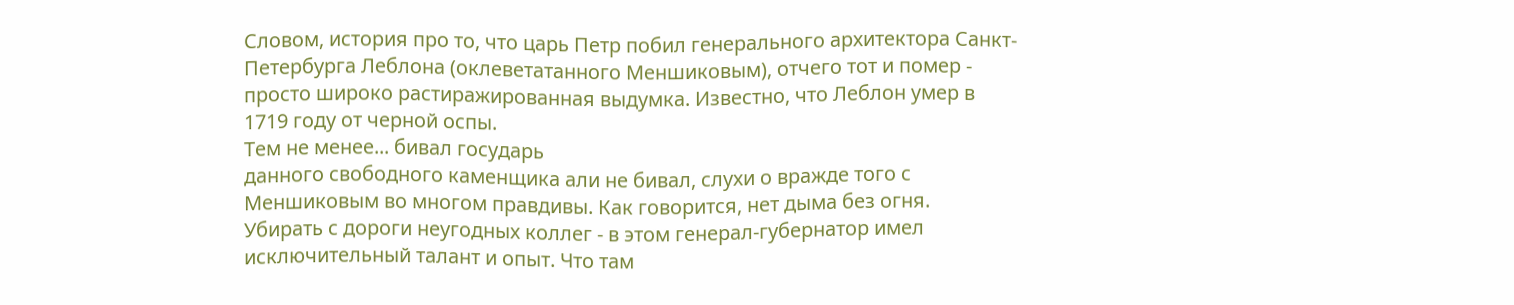Словом, история про то, что царь Петр побил генерального архитектора Санкт-Петербурга Леблона (оклеветатанного Меншиковым), отчего тот и помер - просто широко растиражированная выдумка. Известно, что Леблон умер в 1719 году от черной оспы.
Тем не менее... бивал государь
данного свободного каменщика али не бивал, слухи о вражде того с Меншиковым во многом правдивы. Как говорится, нет дыма без огня.
Убирать с дороги неугодных коллег - в этом генерал-губернатор имел исключительный талант и опыт. Что там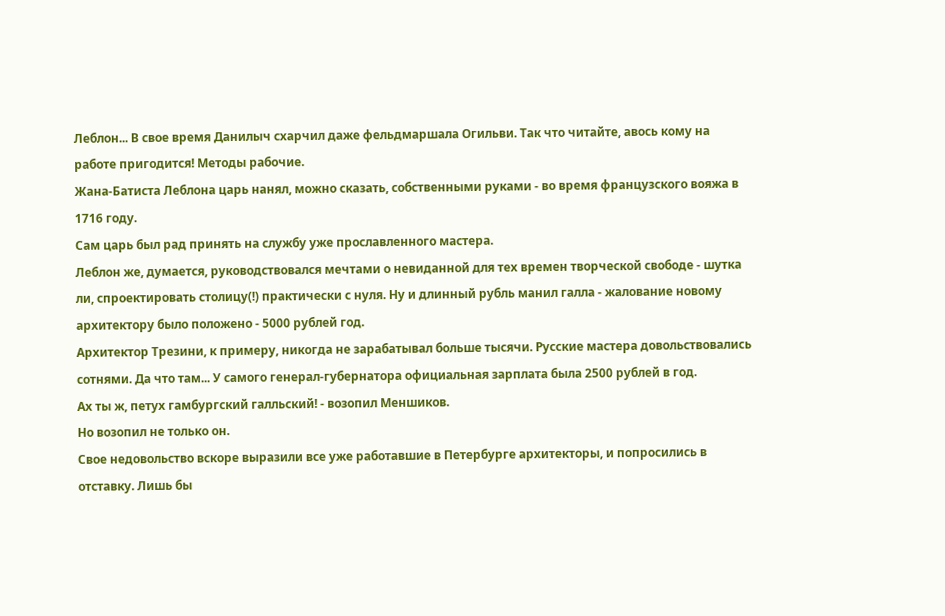Леблон... В свое время Данилыч схарчил даже фельдмаршала Огильви. Так что читайте, авось кому на работе пригодится! Методы рабочие.
Жана-Батиста Леблона царь нанял, можно сказать, собственными руками - во время французского вояжа в 1716 году.
Сам царь был рад принять на службу уже прославленного мастера.
Леблон же, думается, руководствовался мечтами о невиданной для тех времен творческой свободе - шутка ли, спроектировать столицу(!) практически с нуля. Ну и длинный рубль манил галла - жалование новому архитектору было положено - 5000 рублей год.
Архитектор Трезини, к примеру, никогда не зарабатывал больше тысячи. Русские мастера довольствовались сотнями. Да что там... У самого генерал-губернатора официальная зарплата была 2500 рублей в год.
Ах ты ж, петух гамбургский галльский! - возопил Меншиков.
Но возопил не только он.
Свое недовольство вскоре выразили все уже работавшие в Петербурге архитекторы, и попросились в отставку. Лишь бы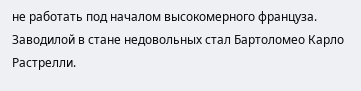не работать под началом высокомерного француза.
Заводилой в стане недовольных стал Бартоломео Карло Растрелли.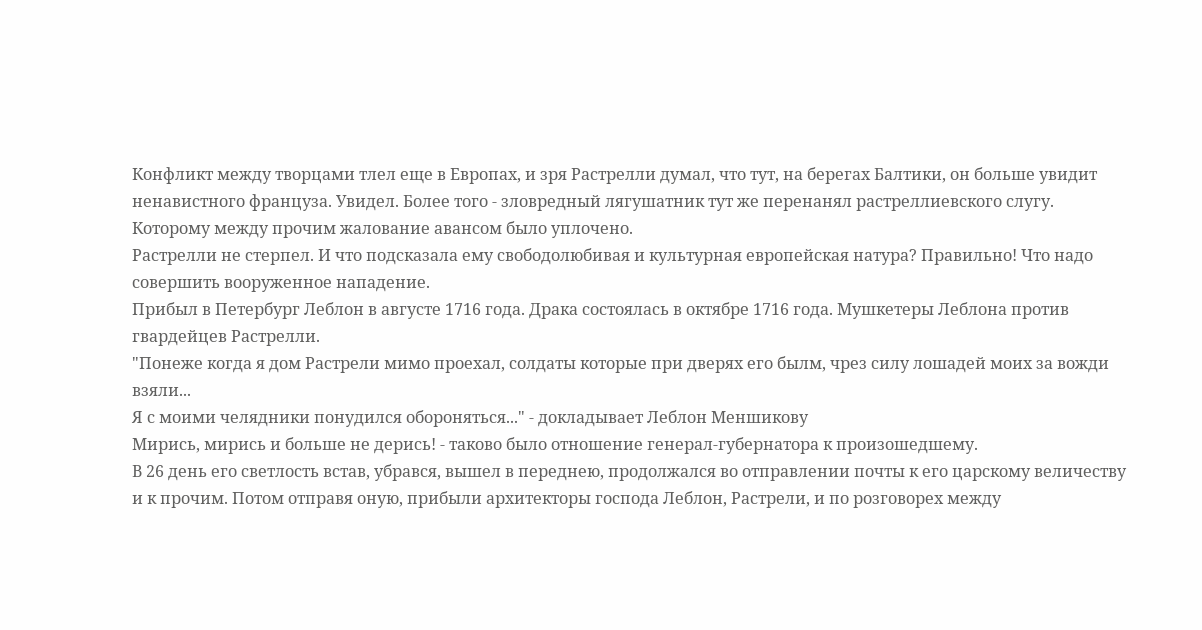Конфликт между творцами тлел еще в Европах, и зря Растрелли думал, что тут, на берегах Балтики, он больше увидит ненавистного француза. Увидел. Более того - зловредный лягушатник тут же перенанял растреллиевского слугу. Которому между прочим жалование авансом было уплочено.
Растрелли не стерпел. И что подсказала ему свободолюбивая и культурная европейская натура? Правильно! Что надо совершить вооруженное нападение.
Прибыл в Петербург Леблон в августе 1716 года. Драка состоялась в октябре 1716 года. Мушкетеры Леблона против гвардейцев Растрелли.
"Понеже когда я дом Растрели мимо проехал, солдаты которые при дверях его былм, чрез силу лошадей моих за вожди взяли...
Я с моими челядники понудился обороняться..." - докладывает Леблон Меншикову
Мирись, мирись и больше не дерись! - таково было отношение генерал-губернатора к произошедшему.
В 26 день его светлость встав, убрався, вышел в переднею, продолжался во отправлении почты к его царскому величеству и к прочим. Потом отправя оную, прибыли архитекторы господа Леблон, Растрели, и по розговорех между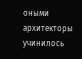оными архитекторы учинилось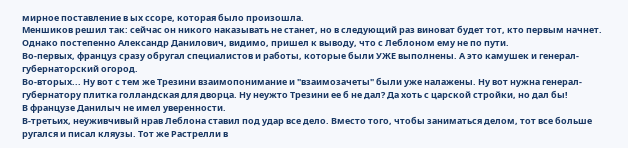мирное поставление в ых ссоре, которая было произошла.
Меншиков решил так: сейчас он никого наказывать не станет, но в следующий раз виноват будет тот, кто первым начнет.
Однако постепенно Александр Данилович, видимо, пришел к выводу, что с Леблоном ему не по пути.
Во-первых, француз сразу обругал специалистов и работы, которые были УЖЕ выполнены. А это камушек и генерал-губернаторский огород.
Во-вторых... Ну вот с тем же Трезини взаимопонимание и "взаимозачеты" были уже налажены. Ну вот нужна генерал-губернатору плитка голландская для дворца. Ну неужто Трезини ее б не дал? Да хоть с царской стройки, но дал бы!
В французе Данилыч не имел уверенности.
В-третьих, неуживчивый нрав Леблона ставил под удар все дело. Вместо того, чтобы заниматься делом, тот все больше ругался и писал кляузы. Тот же Растрелли в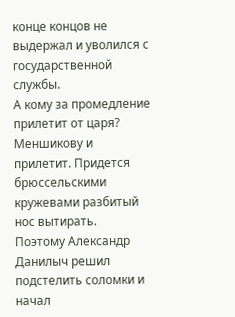конце концов не выдержал и уволился с государственной службы.
А кому за промедление прилетит от царя? Меншикову и прилетит. Придется брюссельскими кружевами разбитый нос вытирать.
Поэтому Александр Данилыч решил подстелить соломки и начал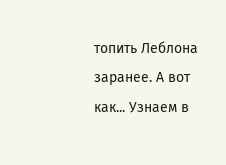топить Леблона заранее. А вот как... Узнаем в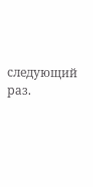следующий раз.